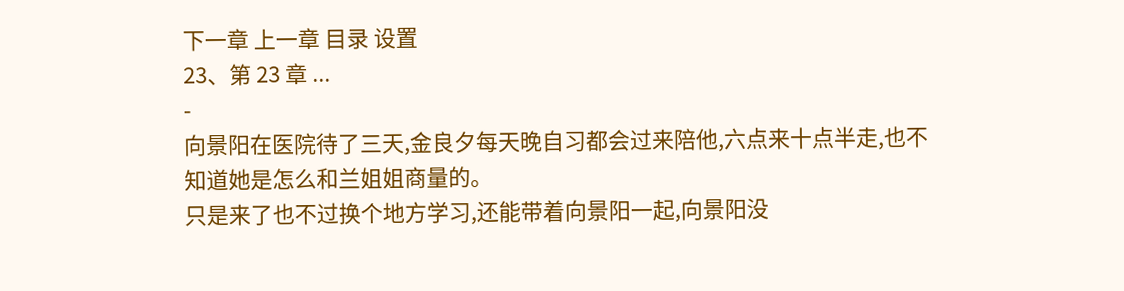下一章 上一章 目录 设置
23、第 23 章 ...
-
向景阳在医院待了三天,金良夕每天晚自习都会过来陪他,六点来十点半走,也不知道她是怎么和兰姐姐商量的。
只是来了也不过换个地方学习,还能带着向景阳一起,向景阳没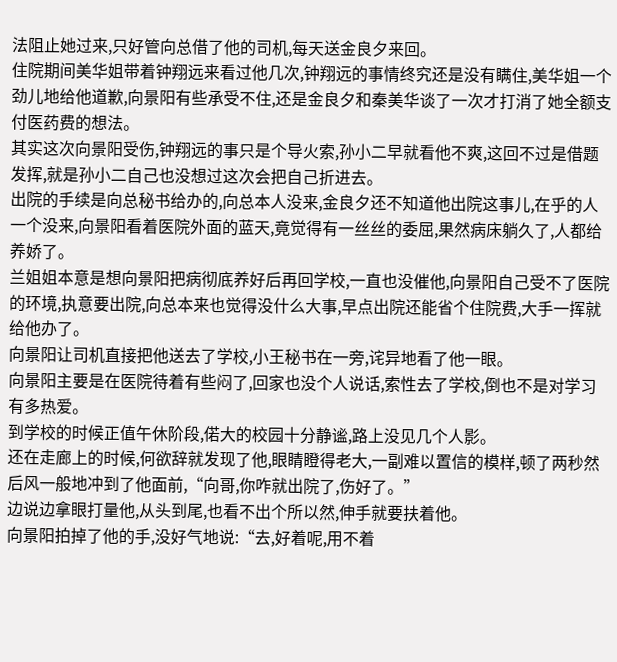法阻止她过来,只好管向总借了他的司机,每天送金良夕来回。
住院期间美华姐带着钟翔远来看过他几次,钟翔远的事情终究还是没有瞒住,美华姐一个劲儿地给他道歉,向景阳有些承受不住,还是金良夕和秦美华谈了一次才打消了她全额支付医药费的想法。
其实这次向景阳受伤,钟翔远的事只是个导火索,孙小二早就看他不爽,这回不过是借题发挥,就是孙小二自己也没想过这次会把自己折进去。
出院的手续是向总秘书给办的,向总本人没来,金良夕还不知道他出院这事儿,在乎的人一个没来,向景阳看着医院外面的蓝天,竟觉得有一丝丝的委屈,果然病床躺久了,人都给养娇了。
兰姐姐本意是想向景阳把病彻底养好后再回学校,一直也没催他,向景阳自己受不了医院的环境,执意要出院,向总本来也觉得没什么大事,早点出院还能省个住院费,大手一挥就给他办了。
向景阳让司机直接把他送去了学校,小王秘书在一旁,诧异地看了他一眼。
向景阳主要是在医院待着有些闷了,回家也没个人说话,索性去了学校,倒也不是对学习有多热爱。
到学校的时候正值午休阶段,偌大的校园十分静谧,路上没见几个人影。
还在走廊上的时候,何欲辞就发现了他,眼睛瞪得老大,一副难以置信的模样,顿了两秒然后风一般地冲到了他面前,“向哥,你咋就出院了,伤好了。”
边说边拿眼打量他,从头到尾,也看不出个所以然,伸手就要扶着他。
向景阳拍掉了他的手,没好气地说:“去,好着呢,用不着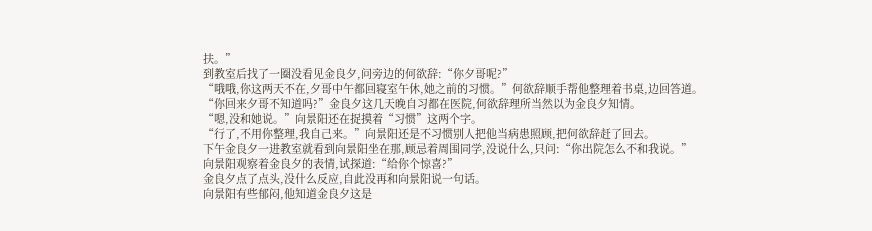扶。”
到教室后找了一圈没看见金良夕,问旁边的何欲辞:“你夕哥呢?”
“哦哦,你这两天不在,夕哥中午都回寝室午休,她之前的习惯。”何欲辞顺手帮他整理着书桌,边回答道。
“你回来夕哥不知道吗?”金良夕这几天晚自习都在医院,何欲辞理所当然以为金良夕知情。
“嗯,没和她说。”向景阳还在捉摸着“习惯”这两个字。
“行了,不用你整理,我自己来。”向景阳还是不习惯别人把他当病患照顾,把何欲辞赶了回去。
下午金良夕一进教室就看到向景阳坐在那,顾忌着周围同学,没说什么,只问:“你出院怎么不和我说。”
向景阳观察着金良夕的表情,试探道:“给你个惊喜?”
金良夕点了点头,没什么反应,自此没再和向景阳说一句话。
向景阳有些郁闷,他知道金良夕这是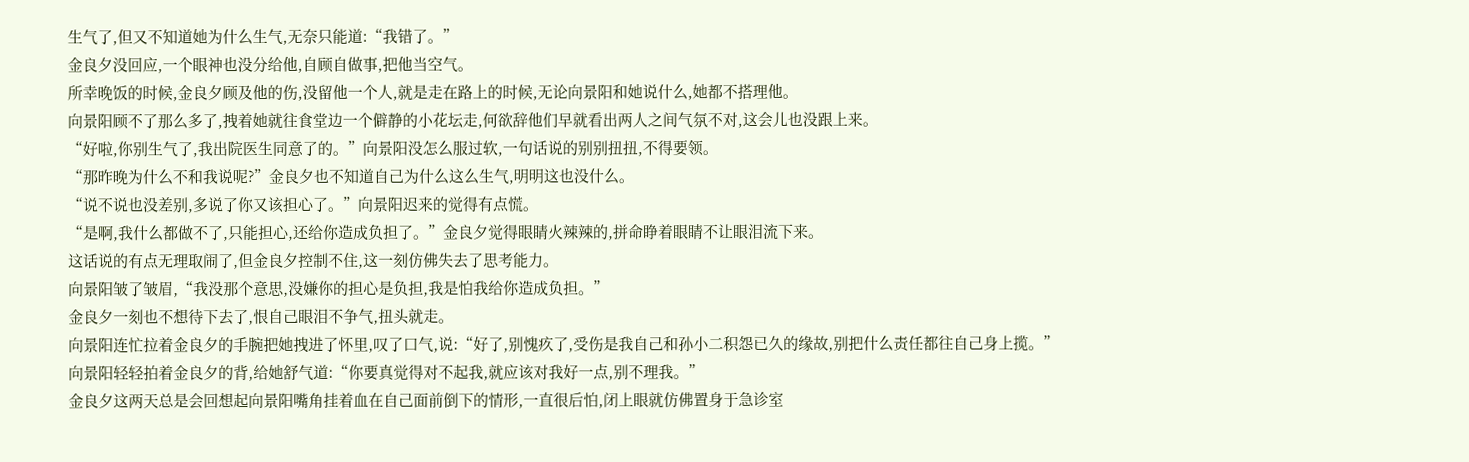生气了,但又不知道她为什么生气,无奈只能道:“我错了。”
金良夕没回应,一个眼神也没分给他,自顾自做事,把他当空气。
所幸晚饭的时候,金良夕顾及他的伤,没留他一个人,就是走在路上的时候,无论向景阳和她说什么,她都不搭理他。
向景阳顾不了那么多了,拽着她就往食堂边一个僻静的小花坛走,何欲辞他们早就看出两人之间气氛不对,这会儿也没跟上来。
“好啦,你别生气了,我出院医生同意了的。”向景阳没怎么服过软,一句话说的别别扭扭,不得要领。
“那昨晚为什么不和我说呢?”金良夕也不知道自己为什么这么生气,明明这也没什么。
“说不说也没差别,多说了你又该担心了。”向景阳迟来的觉得有点慌。
“是啊,我什么都做不了,只能担心,还给你造成负担了。”金良夕觉得眼睛火辣辣的,拼命睁着眼睛不让眼泪流下来。
这话说的有点无理取闹了,但金良夕控制不住,这一刻仿佛失去了思考能力。
向景阳皱了皱眉,“我没那个意思,没嫌你的担心是负担,我是怕我给你造成负担。”
金良夕一刻也不想待下去了,恨自己眼泪不争气,扭头就走。
向景阳连忙拉着金良夕的手腕把她拽进了怀里,叹了口气,说:“好了,别愧疚了,受伤是我自己和孙小二积怨已久的缘故,别把什么责任都往自己身上揽。”
向景阳轻轻拍着金良夕的背,给她舒气道:“你要真觉得对不起我,就应该对我好一点,别不理我。”
金良夕这两天总是会回想起向景阳嘴角挂着血在自己面前倒下的情形,一直很后怕,闭上眼就仿佛置身于急诊室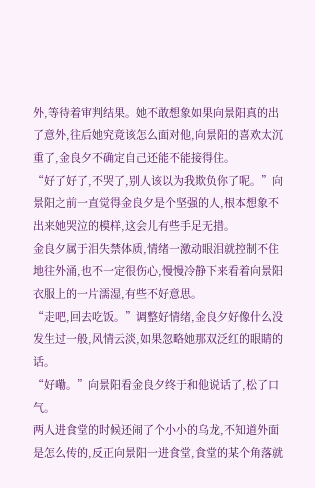外,等待着审判结果。她不敢想象如果向景阳真的出了意外,往后她究竟该怎么面对他,向景阳的喜欢太沉重了,金良夕不确定自己还能不能接得住。
“好了好了,不哭了,别人该以为我欺负你了呢。”向景阳之前一直觉得金良夕是个坚强的人,根本想象不出来她哭泣的模样,这会儿有些手足无措。
金良夕属于泪失禁体质,情绪一激动眼泪就控制不住地往外涌,也不一定很伤心,慢慢冷静下来看着向景阳衣服上的一片濡湿,有些不好意思。
“走吧,回去吃饭。”调整好情绪,金良夕好像什么没发生过一般,风情云淡,如果忽略她那双泛红的眼睛的话。
“好嘞。”向景阳看金良夕终于和他说话了,松了口气。
两人进食堂的时候还闹了个小小的乌龙,不知道外面是怎么传的,反正向景阳一进食堂,食堂的某个角落就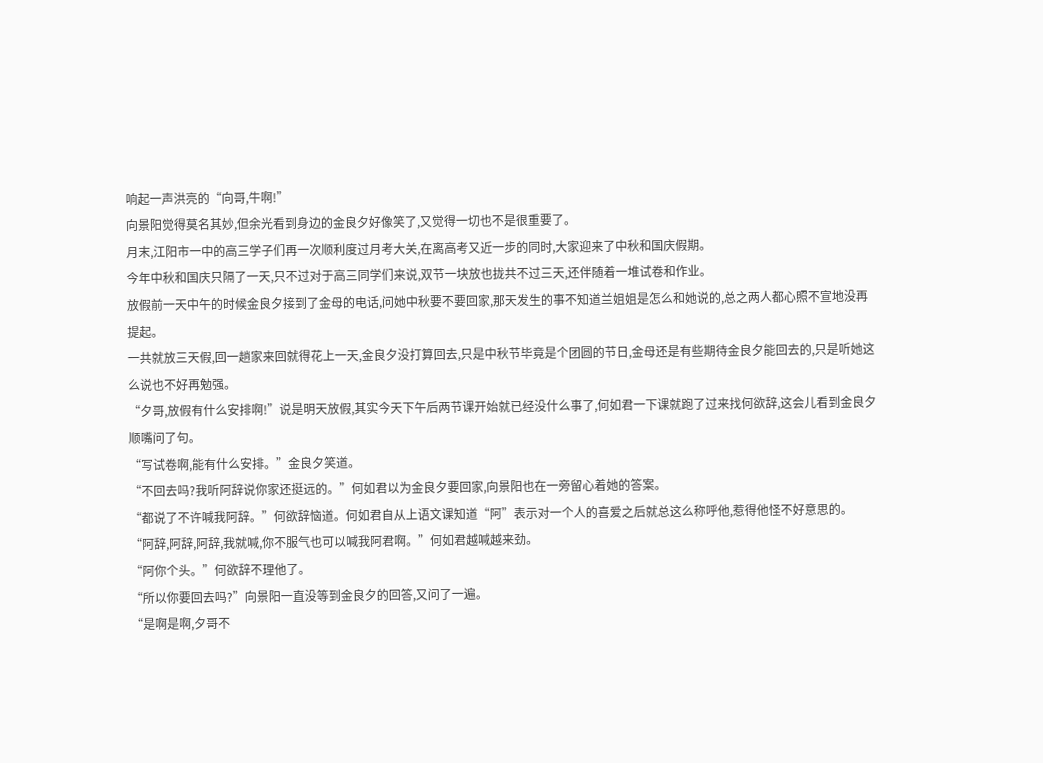响起一声洪亮的“向哥,牛啊!”
向景阳觉得莫名其妙,但余光看到身边的金良夕好像笑了,又觉得一切也不是很重要了。
月末,江阳市一中的高三学子们再一次顺利度过月考大关,在离高考又近一步的同时,大家迎来了中秋和国庆假期。
今年中秋和国庆只隔了一天,只不过对于高三同学们来说,双节一块放也拢共不过三天,还伴随着一堆试卷和作业。
放假前一天中午的时候金良夕接到了金母的电话,问她中秋要不要回家,那天发生的事不知道兰姐姐是怎么和她说的,总之两人都心照不宣地没再提起。
一共就放三天假,回一趟家来回就得花上一天,金良夕没打算回去,只是中秋节毕竟是个团圆的节日,金母还是有些期待金良夕能回去的,只是听她这么说也不好再勉强。
“夕哥,放假有什么安排啊!”说是明天放假,其实今天下午后两节课开始就已经没什么事了,何如君一下课就跑了过来找何欲辞,这会儿看到金良夕顺嘴问了句。
“写试卷啊,能有什么安排。”金良夕笑道。
“不回去吗?我听阿辞说你家还挺远的。”何如君以为金良夕要回家,向景阳也在一旁留心着她的答案。
“都说了不许喊我阿辞。”何欲辞恼道。何如君自从上语文课知道“阿”表示对一个人的喜爱之后就总这么称呼他,惹得他怪不好意思的。
“阿辞,阿辞,阿辞,我就喊,你不服气也可以喊我阿君啊。”何如君越喊越来劲。
“阿你个头。”何欲辞不理他了。
“所以你要回去吗?”向景阳一直没等到金良夕的回答,又问了一遍。
“是啊是啊,夕哥不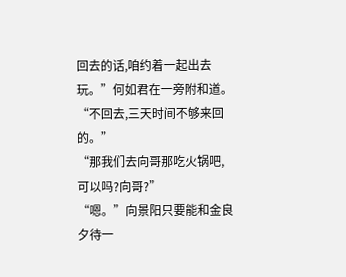回去的话,咱约着一起出去玩。”何如君在一旁附和道。
“不回去,三天时间不够来回的。”
“那我们去向哥那吃火锅吧,可以吗?向哥?”
“嗯。”向景阳只要能和金良夕待一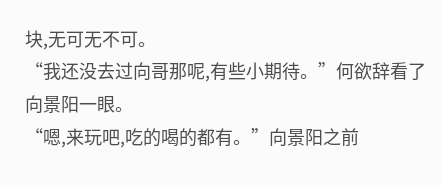块,无可无不可。
“我还没去过向哥那呢,有些小期待。”何欲辞看了向景阳一眼。
“嗯,来玩吧,吃的喝的都有。”向景阳之前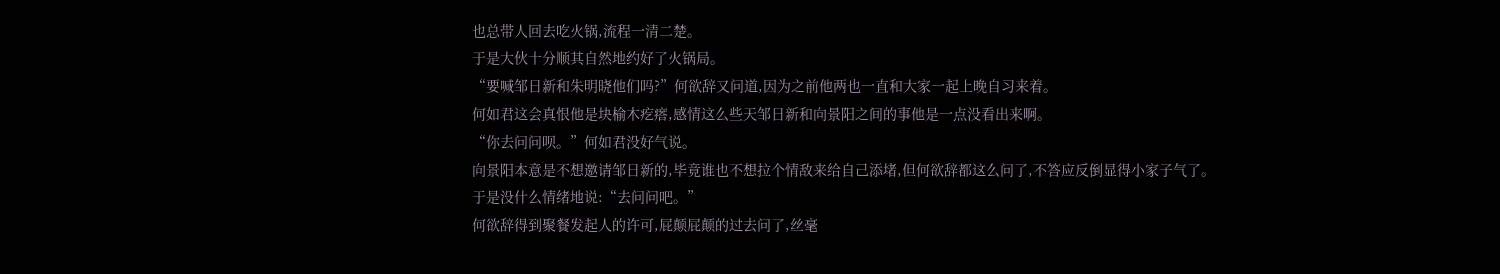也总带人回去吃火锅,流程一清二楚。
于是大伙十分顺其自然地约好了火锅局。
“要喊邹日新和朱明晓他们吗?”何欲辞又问道,因为之前他两也一直和大家一起上晚自习来着。
何如君这会真恨他是块榆木疙瘩,感情这么些天邹日新和向景阳之间的事他是一点没看出来啊。
“你去问问呗。”何如君没好气说。
向景阳本意是不想邀请邹日新的,毕竟谁也不想拉个情敌来给自己添堵,但何欲辞都这么问了,不答应反倒显得小家子气了。
于是没什么情绪地说:“去问问吧。”
何欲辞得到聚餐发起人的许可,屁颠屁颠的过去问了,丝毫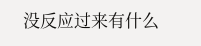没反应过来有什么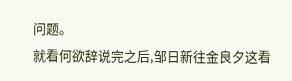问题。
就看何欲辞说完之后,邹日新往金良夕这看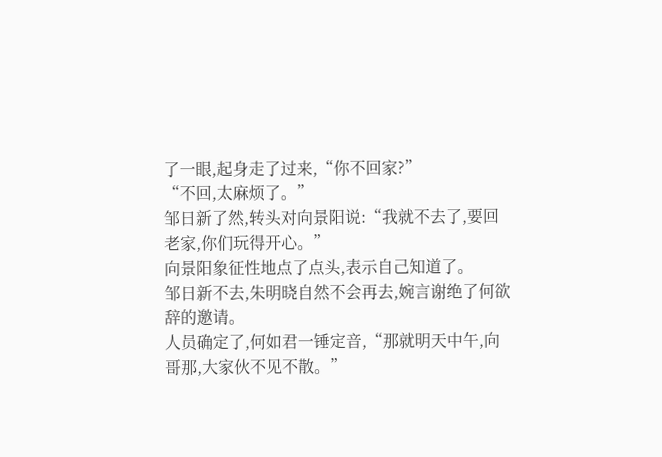了一眼,起身走了过来,“你不回家?”
“不回,太麻烦了。”
邹日新了然,转头对向景阳说:“我就不去了,要回老家,你们玩得开心。”
向景阳象征性地点了点头,表示自己知道了。
邹日新不去,朱明晓自然不会再去,婉言谢绝了何欲辞的邀请。
人员确定了,何如君一锤定音,“那就明天中午,向哥那,大家伙不见不散。”